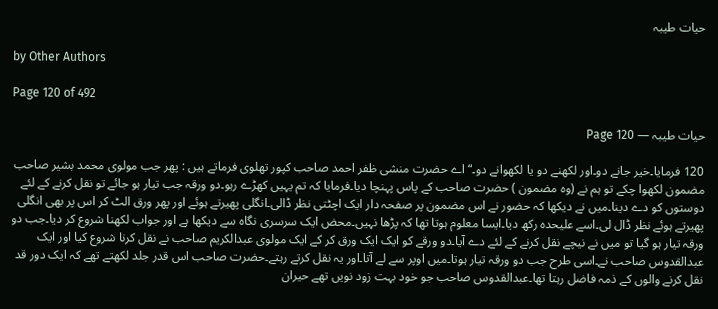حیات طیبہ

by Other Authors

Page 120 of 492

حیات طیبہ — Page 120

120 فرمایا۔خیر جانے دو۔اور لکھنے دو یا لکھوانے دو۔“ اے حضرت منشی ظفر احمد صاحب کپور تھلوی فرماتے ہیں : پھر جب مولوی محمد بشیر صاحب مضمون لکھوا چکے تو ہم نے (وہ مضمون ) حضرت صاحب کے پاس پہنچا دیا۔فرمایا کہ تم یہیں کھڑے رہو۔دو ورقہ جب تیار ہو جائے تو نقل کرنے کے لئے دوستوں کو دے دینا۔میں نے دیکھا کہ حضور نے اس مضمون پر صفحہ دار ایک اچٹتی نظر ڈالی۔انگلی پھیرتے ہوئے اور پھر ورق الٹ کر اس پر بھی انگلی پھیرتے ہوئے نظر ڈال لی۔اسے علیحدہ رکھ دیا۔ایسا معلوم ہوتا تھا کہ پڑھا نہیں۔محض ایک سرسری نگاہ سے دیکھا ہے اور جواب لکھنا شروع کر دیا۔جب دو ورقہ تیار ہو گیا تو میں نے نیچے نقل کرنے کے لئے دے آیا۔دو ورقے کو ایک ایک ورق کر کے ایک مولوی عبدالکریم صاحب نے نقل کرنا شروع کیا اور ایک عبدالقدوس صاحب نے۔اسی طرح جب دو ورقہ تیار ہوتا۔میں اوپر سے لے آتا۔اور یہ نقل کرتے رہتے۔حضرت صاحب اس قدر جلد لکھتے تھے کہ ایک دور قد نقل کرنے والوں کے ذمہ فاضل رہتا تھا۔عبدالقدوس صاحب جو خود بہت زود نویں تھے حیران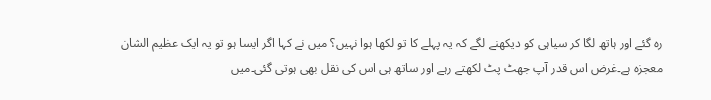رہ گئے اور ہاتھ لگا کر سیاہی کو دیکھنے لگے کہ یہ پہلے کا تو لکھا ہوا نہیں؟ میں نے کہا اگر ایسا ہو تو یہ ایک عظیم الشان معجزہ ہے۔غرض اس قدر آپ جھٹ پٹ لکھتے رہے اور ساتھ ہی اس کی نقل بھی ہوتی گئی۔میں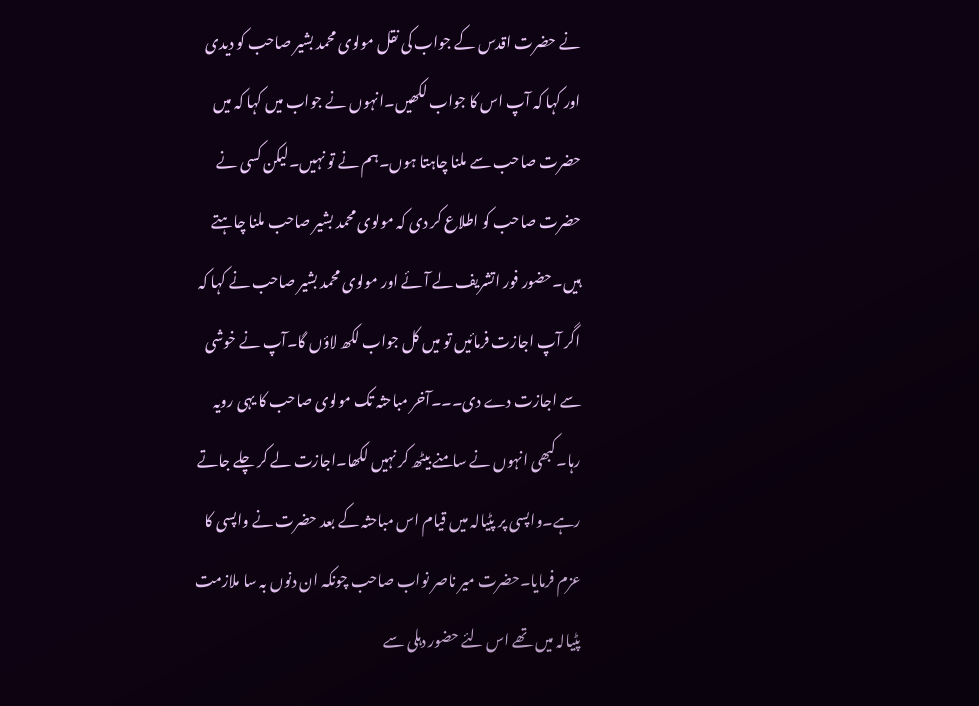نے حضرت اقدس کے جواب کی نقل مولوی محمد بشیر صاحب کو دیدی اور کہا کہ آپ اس کا جواب لکھیں۔انہوں نے جواب میں کہا کہ میں حضرت صاحب سے ملنا چاہتا ہوں۔ہم نے تو نہیں۔لیکن کسی نے حضرت صاحب کو اطلاع کر دی کہ مولوی محمد بشیر صاحب ملنا چاہتے ہیں۔حضور فور اتشریف لے آئے اور مولوی محمد بشیر صاحب نے کہا کہ اگر آپ اجازت فرمائیں تو میں کل جواب لکھ لاؤں گا۔آپ نے خوشی سے اجازت دے دی۔۔۔آخر مباحثہ تک مولوی صاحب کا یہی رویہ رہا۔کبھی انہوں نے سامنے بیٹھ کر نہیں لکھا۔اجازت لے کر چلے جاتے رہے۔واپسی پر پٹیالہ میں قیام اس مباحثہ کے بعد حضرت نے واپسی کا عزم فرمایا۔حضرت میر ناصر نواب صاحب چونکہ ان دنوں بہ سا ملازمت پٹیالہ میں تھے اس لئے حضور دہلی سے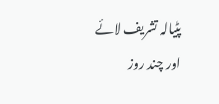پٹیالہ تشریف لائے اور چند روز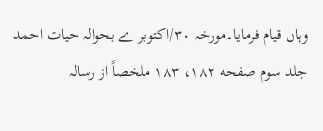وہاں قیام فرمایا۔مورخہ ۳۰/اکتوبر ے بحوالہ حیات احمد جلد سوم صفحه ۱۸۲، ۱۸۳ ملخصاً از رسالہ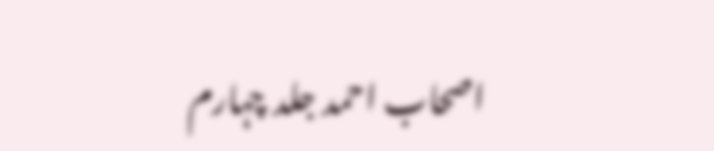اصحاب احمد جلد چہارم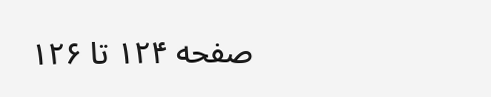صفحه ۱۲۴ تا ۱۲۶